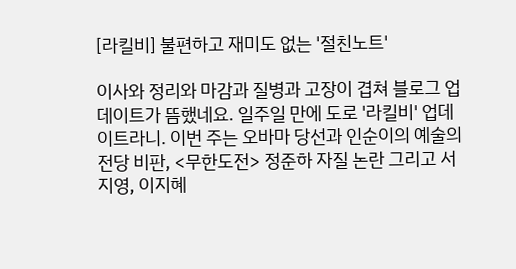[라킬비] 불편하고 재미도 없는 '절친노트'

이사와 정리와 마감과 질병과 고장이 겹쳐 블로그 업데이트가 뜸했네요. 일주일 만에 도로 '라킬비' 업데이트라니. 이번 주는 오바마 당선과 인순이의 예술의 전당 비판, <무한도전> 정준하 자질 논란 그리고 서지영, 이지혜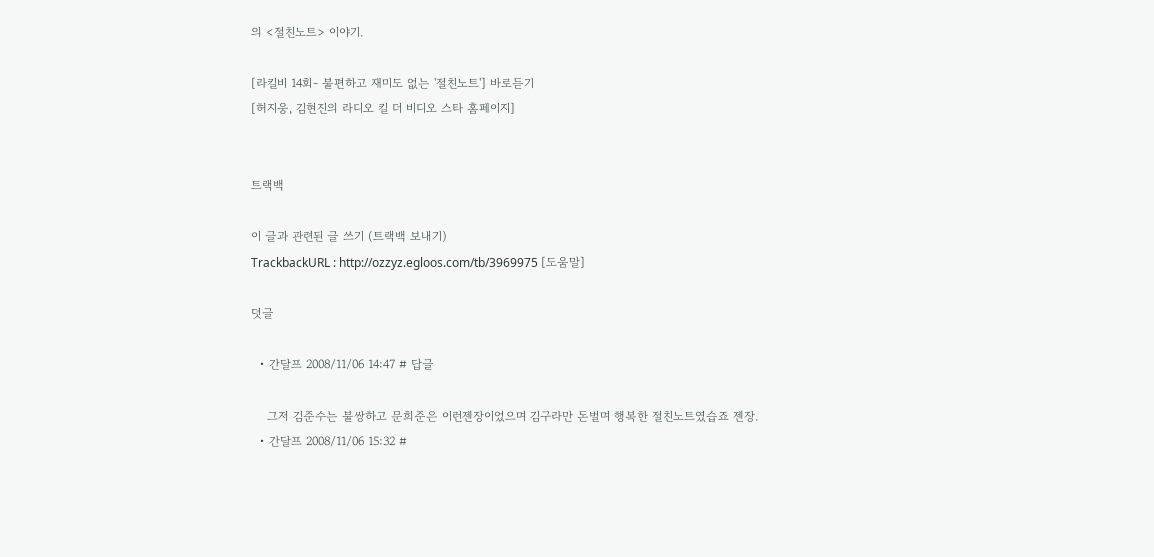의 <절친노트> 이야기.

[라킬비 14회- 불편하고 재미도 없는 '절친노트'] 바로듣기
[허지웅, 김현진의 라디오 킬 더 비디오 스타 홈페이지]


트랙백

이 글과 관련된 글 쓰기 (트랙백 보내기)
TrackbackURL : http://ozzyz.egloos.com/tb/3969975 [도움말]

덧글

  • 간달프 2008/11/06 14:47 # 답글

    그저 김준수는 불쌍하고 문희준은 이런젠장이었으며 김구라만 돈벌며 행복한 절친노트였습죠 젠장.
  • 간달프 2008/11/06 15:32 #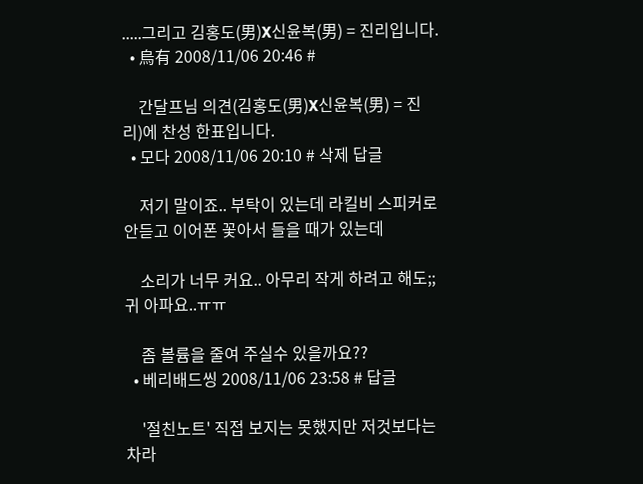.....그리고 김홍도(男)X신윤복(男) = 진리입니다.
  • 烏有 2008/11/06 20:46 #

    간달프님 의견(김홍도(男)X신윤복(男) = 진리)에 찬성 한표입니다.
  • 모다 2008/11/06 20:10 # 삭제 답글

    저기 말이죠.. 부탁이 있는데 라킬비 스피커로 안듣고 이어폰 꽃아서 들을 때가 있는데

    소리가 너무 커요.. 아무리 작게 하려고 해도;; 귀 아파요..ㅠㅠ

    좀 볼륨을 줄여 주실수 있을까요??
  • 베리배드씽 2008/11/06 23:58 # 답글

    '절친노트' 직접 보지는 못했지만 저것보다는 차라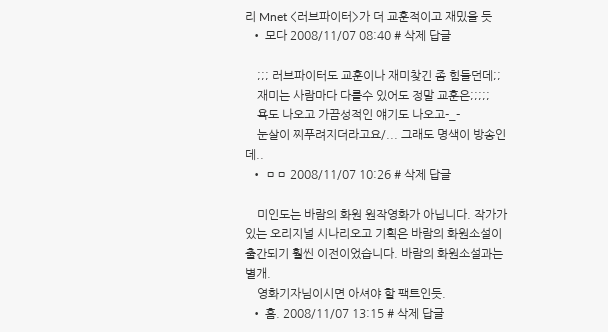리 Mnet <러브파이터>가 더 교훈적이고 재밌을 듯
  • 모다 2008/11/07 08:40 # 삭제 답글

    ;;; 러브파이터도 교훈이나 재미찾긴 좀 힘들던데;;
    재미는 사람마다 다를수 있어도 정말 교훈은;;;;;
    욕도 나오고 가끔성적인 얘기도 나오고-_-
    눈살이 찌푸려지더라고요/... 그래도 명색이 방송인데..
  • ㅁㅁ 2008/11/07 10:26 # 삭제 답글

    미인도는 바람의 화원 원작영화가 아닙니다. 작가가 있는 오리지널 시나리오고 기획은 바람의 화원소설이 출간되기 훨씬 이전이었습니다. 바람의 화원소설과는 별개.
    영화기자님이시면 아셔야 할 팩트인듯.
  • 흠. 2008/11/07 13:15 # 삭제 답글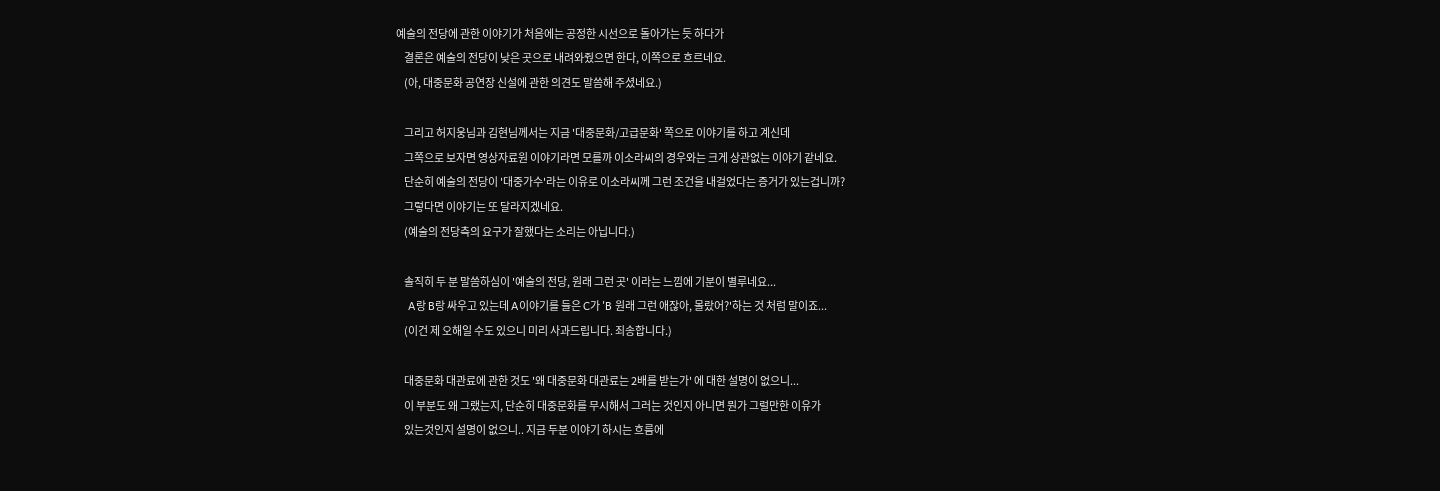예술의 전당에 관한 이야기가 처음에는 공정한 시선으로 돌아가는 듯 하다가
    결론은 예술의 전당이 낮은 곳으로 내려와줬으면 한다, 이쪽으로 흐르네요.
    (아, 대중문화 공연장 신설에 관한 의견도 말씀해 주셨네요.)

    그리고 허지웅님과 김현님께서는 지금 '대중문화/고급문화' 쪽으로 이야기를 하고 계신데
    그쪽으로 보자면 영상자료원 이야기라면 모를까 이소라씨의 경우와는 크게 상관없는 이야기 같네요.
    단순히 예술의 전당이 '대중가수'라는 이유로 이소라씨께 그런 조건을 내걸었다는 증거가 있는겁니까?
    그렇다면 이야기는 또 달라지겠네요.
    (예술의 전당측의 요구가 잘했다는 소리는 아닙니다.)

    솔직히 두 분 말씀하심이 '예술의 전당, 원래 그런 곳' 이라는 느낌에 기분이 별루네요...
    A랑 B랑 싸우고 있는데 A이야기를 들은 C가 'B 원래 그런 애잖아, 몰랐어?'하는 것 처럼 말이죠...
    (이건 제 오해일 수도 있으니 미리 사과드립니다. 죄송합니다.)

    대중문화 대관료에 관한 것도 '왜 대중문화 대관료는 2배를 받는가' 에 대한 설명이 없으니...
    이 부분도 왜 그랬는지, 단순히 대중문화를 무시해서 그러는 것인지 아니면 뭔가 그럴만한 이유가
    있는것인지 설명이 없으니.. 지금 두분 이야기 하시는 흐름에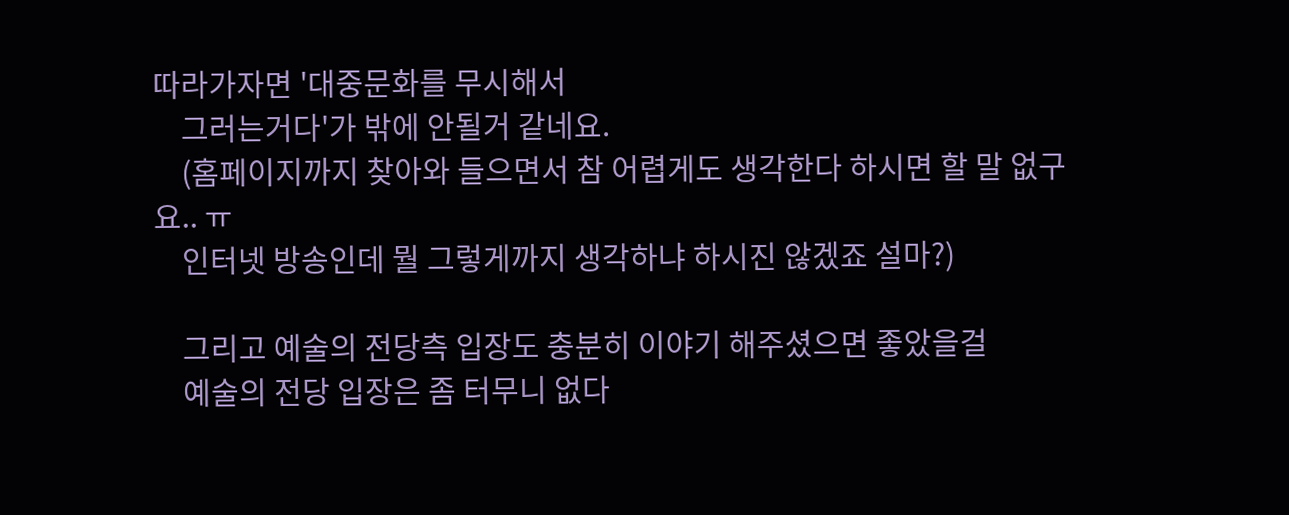따라가자면 '대중문화를 무시해서
    그러는거다'가 밖에 안될거 같네요.
    (홈페이지까지 찾아와 들으면서 참 어렵게도 생각한다 하시면 할 말 없구요.. ㅠ
    인터넷 방송인데 뭘 그렇게까지 생각하냐 하시진 않겠죠 설마?)

    그리고 예술의 전당측 입장도 충분히 이야기 해주셨으면 좋았을걸
    예술의 전당 입장은 좀 터무니 없다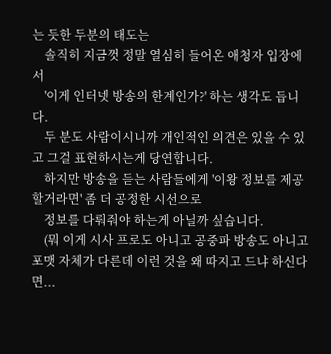는 듯한 두분의 태도는
    솔직히 지금껏 정말 열심히 들어온 애청자 입장에서
    '이게 인터넷 방송의 한계인가?' 하는 생각도 듭니다.
    두 분도 사람이시니까 개인적인 의견은 있을 수 있고 그걸 표현하시는게 당연합니다.
    하지만 방송을 듣는 사람들에게 '이왕 정보를 제공할거라면' 좀 더 공정한 시선으로
    정보를 다뤄줘야 하는게 아닐까 싶습니다.
    (뭐 이게 시사 프로도 아니고 공중파 방송도 아니고 포맷 자체가 다른데 이런 것을 왜 따지고 드냐 하신다면...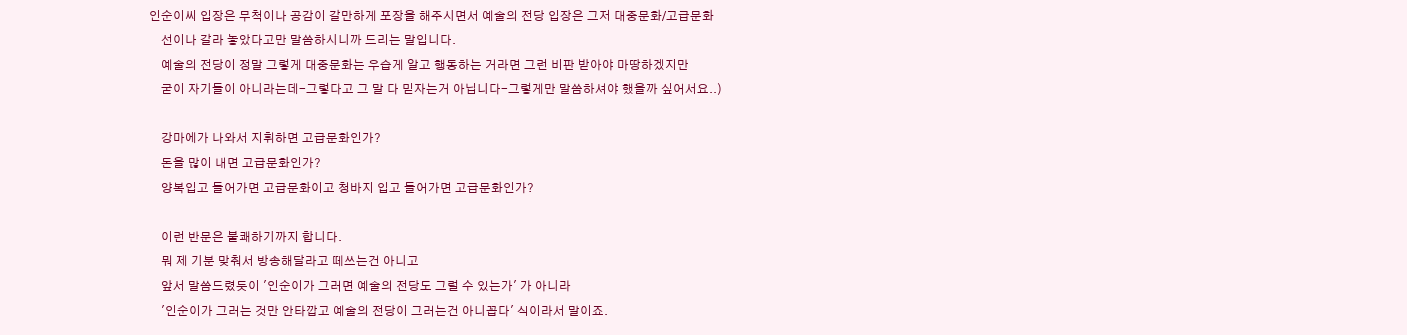인순이씨 입장은 무척이나 공감이 갈만하게 포장을 해주시면서 예술의 전당 입장은 그저 대중문화/고급문화
    선이나 갈라 놓았다고만 말씀하시니까 드리는 말입니다.
    예술의 전당이 정말 그렇게 대중문화는 우습게 알고 행동하는 거라면 그런 비판 받아야 마땅하겠지만
    굳이 자기들이 아니라는데-그렇다고 그 말 다 믿자는거 아닙니다-그렇게만 말씀하셔야 했을까 싶어서요..)

    강마에가 나와서 지휘하면 고급문화인가?
    돈을 많이 내면 고급문화인가?
    양복입고 들어가면 고급문화이고 청바지 입고 들어가면 고급문화인가?

    이런 반문은 불쾌하기까지 합니다.
    뭐 제 기분 맞춰서 방송해달라고 떼쓰는건 아니고
    앞서 말씀드렸듯이 '인순이가 그러면 예술의 전당도 그럴 수 있는가' 가 아니라
    '인순이가 그러는 것만 안타깝고 예술의 전당이 그러는건 아니꼽다' 식이라서 말이죠.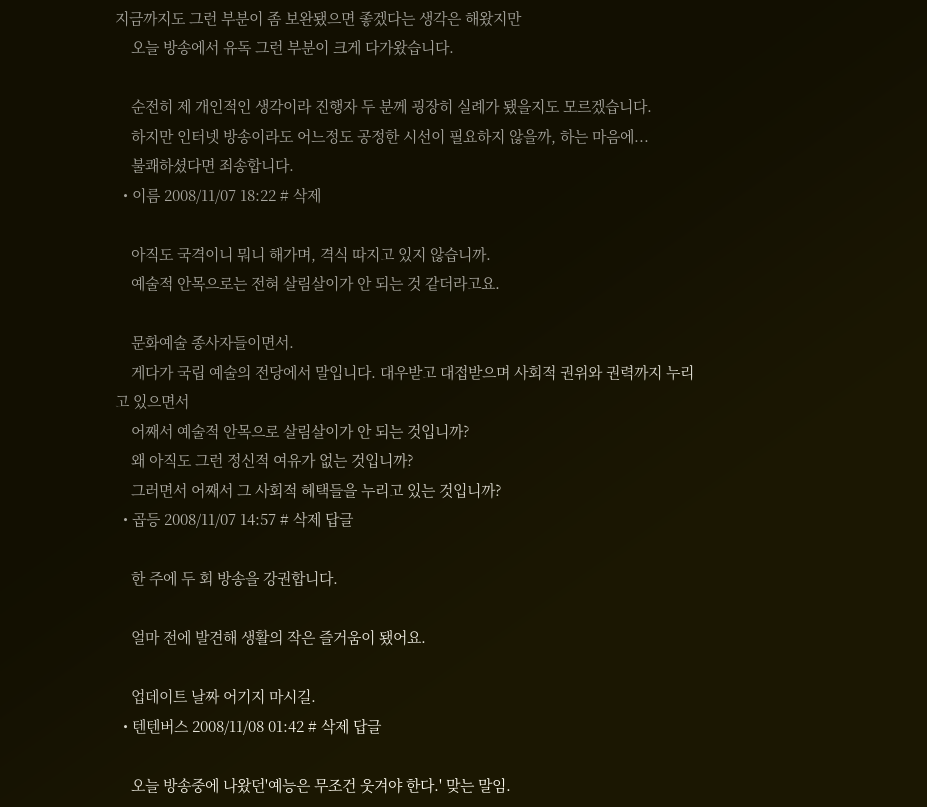지금까지도 그런 부분이 좀 보완됐으면 좋겠다는 생각은 해왔지만
    오늘 방송에서 유독 그런 부분이 크게 다가왔습니다.

    순전히 제 개인적인 생각이라 진행자 두 분께 굉장히 실례가 됐을지도 모르겠습니다.
    하지만 인터넷 방송이라도 어느정도 공정한 시선이 필요하지 않을까, 하는 마음에...
    불쾌하셨다면 죄송합니다.
  • 이름 2008/11/07 18:22 # 삭제

    아직도 국격이니 뭐니 해가며, 격식 따지고 있지 않습니까.
    예술적 안목으로는 전혀 살림살이가 안 되는 것 같더라고요.

    문화예술 종사자들이면서.
    게다가 국립 예술의 전당에서 말입니다. 대우받고 대접받으며 사회적 권위와 권력까지 누리고 있으면서
    어째서 예술적 안목으로 살림살이가 안 되는 것입니까?
    왜 아직도 그런 정신적 여유가 없는 것입니까?
    그러면서 어째서 그 사회적 혜택들을 누리고 있는 것입니까?
  • 곱등 2008/11/07 14:57 # 삭제 답글

    한 주에 두 회 방송을 강권합니다.

    얼마 전에 발견해 생활의 작은 즐거움이 됐어요.

    업데이트 날짜 어기지 마시길.
  • 텐텐버스 2008/11/08 01:42 # 삭제 답글

    오늘 방송중에 나왔던'예능은 무조건 웃겨야 한다.' 맞는 말임.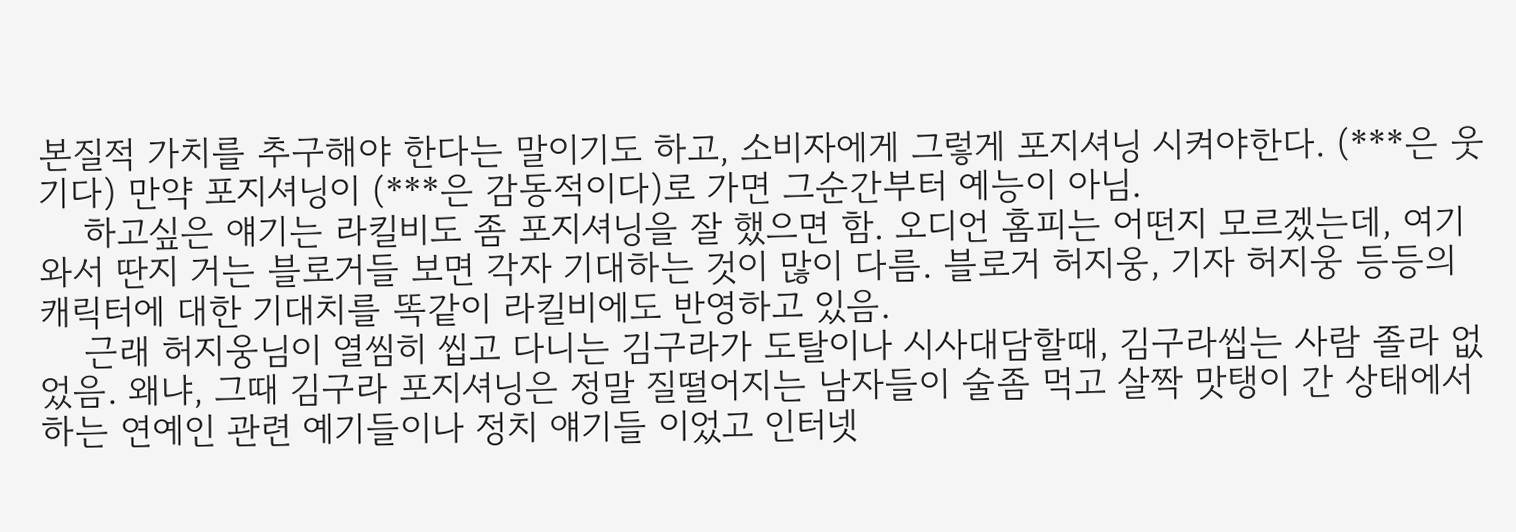본질적 가치를 추구해야 한다는 말이기도 하고, 소비자에게 그렇게 포지셔닝 시켜야한다. (***은 웃기다) 만약 포지셔닝이 (***은 감동적이다)로 가면 그순간부터 예능이 아님.
    하고싶은 얘기는 라킬비도 좀 포지셔닝을 잘 했으면 함. 오디언 홈피는 어떤지 모르겠는데, 여기와서 딴지 거는 블로거들 보면 각자 기대하는 것이 많이 다름. 블로거 허지웅, 기자 허지웅 등등의 캐릭터에 대한 기대치를 똑같이 라킬비에도 반영하고 있음.
    근래 허지웅님이 열씸히 씹고 다니는 김구라가 도탈이나 시사대담할때, 김구라씹는 사람 졸라 없었음. 왜냐, 그때 김구라 포지셔닝은 정말 질떨어지는 남자들이 술좀 먹고 살짝 맛탱이 간 상태에서 하는 연예인 관련 예기들이나 정치 얘기들 이었고 인터넷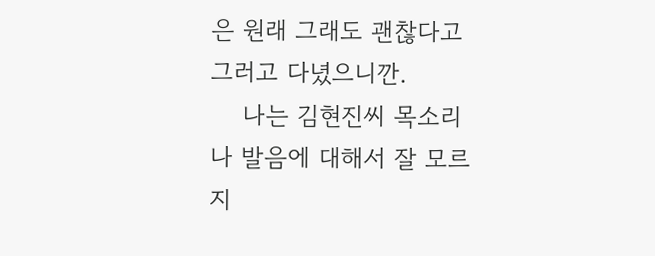은 원래 그래도 괜찮다고 그러고 다녔으니깐.
    나는 김현진씨 목소리나 발음에 대해서 잘 모르지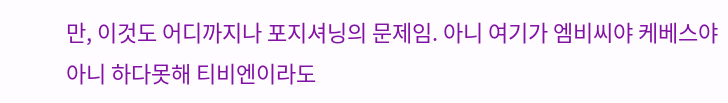만, 이것도 어디까지나 포지셔닝의 문제임. 아니 여기가 엠비씨야 케베스야 아니 하다못해 티비엔이라도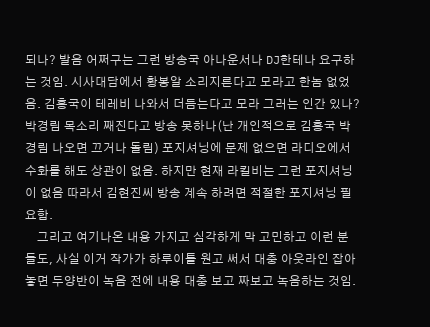되나? 발음 어쩌구는 그런 방송국 아나운서나 DJ한테나 요구하는 것임. 시사대담에서 황봉알 소리지른다고 모라고 한놈 없었음. 김흥국이 테레비 나와서 더듬는다고 모라 그러는 인간 있나? 박경림 목소리 째진다고 방송 못하나(난 개인적으로 김흥국 박경림 나오면 끄거나 돌림) 포지셔닝에 문제 없으면 라디오에서 수화를 해도 상관이 없음. 하지만 현재 라킬비는 그런 포지셔닝이 없음 따라서 김현진씨 방송 계속 하려면 적절한 포지셔닝 필요함.
    그리고 여기나온 내용 가지고 심각하게 막 고민하고 이런 분들도, 사실 이거 작가가 하루이틀 원고 써서 대충 아웃라인 잡아놓면 두양반이 녹음 전에 내용 대충 보고 짜보고 녹음하는 것임.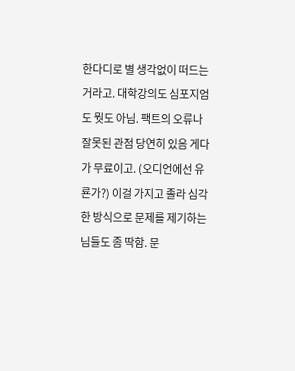한다디로 별 생각없이 떠드는 거라고. 대학강의도 심포지엄도 뭣도 아님. 팩트의 오류나 잘못된 관점 당연히 있음 게다가 무료이고. (오디언에선 유룐가?) 이걸 가지고 졸라 심각한 방식으로 문제를 제기하는 님들도 좀 딱함. 문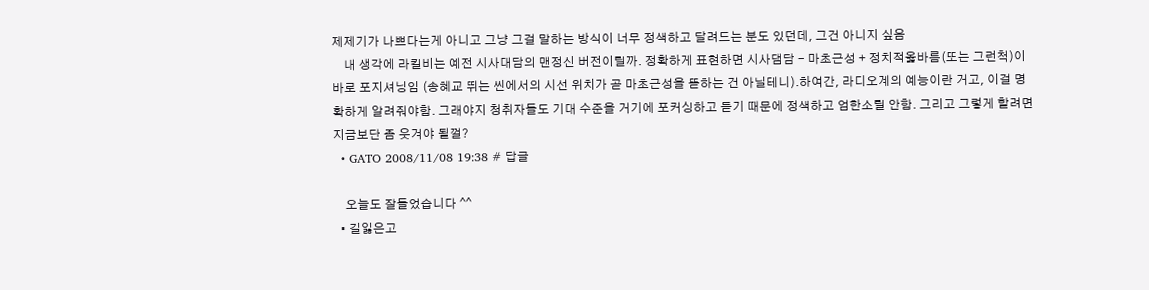제제기가 나쁘다는게 아니고 그냥 그걸 말하는 방식이 너무 정색하고 달려드는 분도 있던데, 그건 아니지 싶음
    내 생각에 라킬비는 예전 시사대담의 맨정신 버전이릴까. 정확하게 표현하면 시사댐담 - 마초근성 + 정치적옳바름(또는 그런척)이 바로 포지셔닝임 (송혜교 뛰는 씬에서의 시선 위치가 곧 마초근성을 뜯하는 건 아닐테니).하여간, 라디오계의 예능이란 거고, 이걸 명확하게 알려줘야함. 그래야지 청취자들도 기대 수준을 거기에 포커싱하고 듣기 때문에 정색하고 엄한소릴 안함. 그리고 그렇게 할려면 지금보단 좀 웃겨야 될껄?
  • GATO 2008/11/08 19:38 # 답글

    오늘도 잘들었습니다 ^^
  • 길잃은고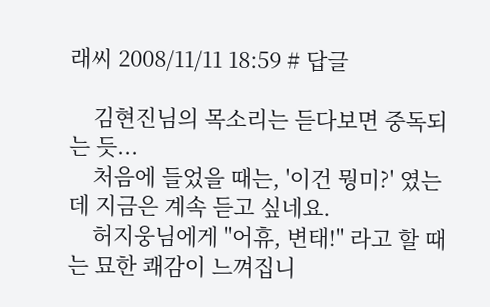래씨 2008/11/11 18:59 # 답글

    김현진님의 목소리는 듣다보면 중독되는 듯...
    처음에 들었을 때는, '이건 뭥미?' 였는데 지금은 계속 듣고 싶네요.
    허지웅님에게 "어휴, 변태!" 라고 할 때는 묘한 쾌감이 느껴집니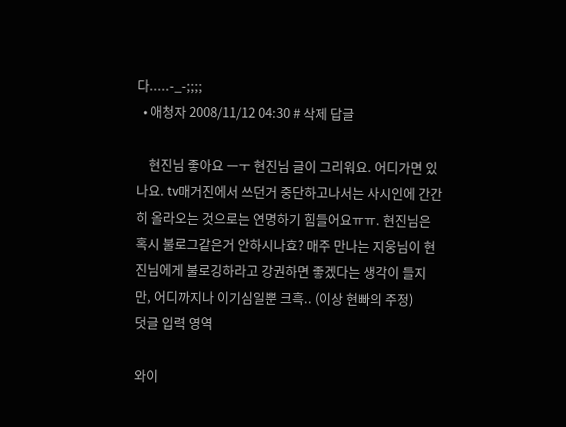다.....-_-;;;;
  • 애청자 2008/11/12 04:30 # 삭제 답글

    현진님 좋아요 ㅡㅜ 현진님 글이 그리워요. 어디가면 있나요. tv매거진에서 쓰던거 중단하고나서는 사시인에 간간히 올라오는 것으로는 연명하기 힘들어요ㅠㅠ. 현진님은 혹시 불로그같은거 안하시나효? 매주 만나는 지웅님이 현진님에게 불로깅하라고 강권하면 좋겠다는 생각이 들지만, 어디까지나 이기심일뿐 크흑.. (이상 현빠의 주정)
덧글 입력 영역

와이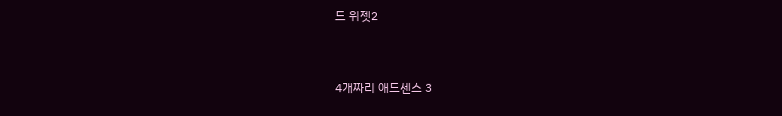드 위젯2


4개짜리 애드센스 3